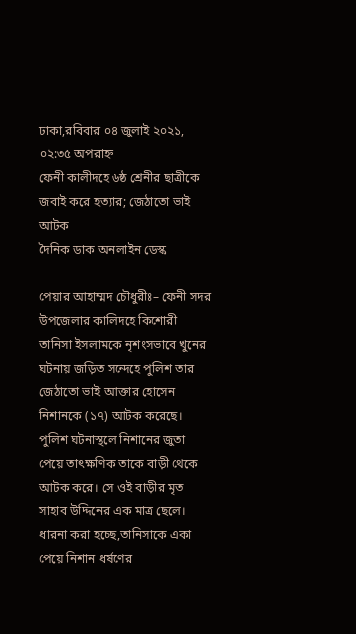ঢাকা,রবিবার ০৪ জুলাই ২০২১, ০২:৩৫ অপরাহ্ন
ফেনী কালীদহে ৬ষ্ঠ শ্রেনীর ছাত্রীকে জবাই করে হত্যার; জেঠাতো ভাই আটক
দৈনিক ডাক অনলাইন ডেস্ক

পেয়ার আহাম্মদ চৌধুরীঃ– ফেনী সদর উপজেলার কালিদহে কিশোরী তানিসা ইসলামকে নৃশংসভাবে খুনের ঘটনায় জড়িত সন্দেহে পুলিশ তার জেঠাতো ভাই আক্তার হোসেন নিশানকে (১৭) আটক করেছে। পুলিশ ঘটনাস্থলে নিশানের জুতা পেয়ে তাৎক্ষণিক তাকে বাড়ী থেকে আটক করে। সে ওই বাড়ীর মৃত সাহাব উদ্দিনের এক মাত্র ছেলে। ধারনা করা হচ্ছে,তানিসাকে একা পেয়ে নিশান ধর্ষণের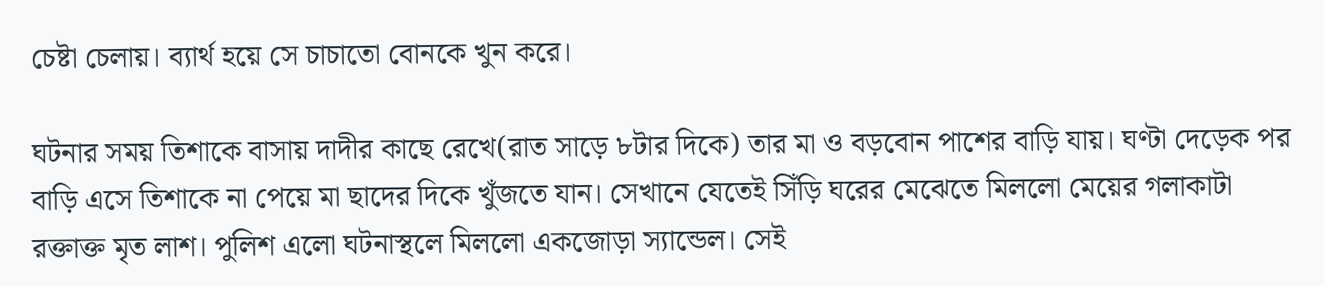চেষ্টা চেলায়। ব্যার্থ হয়ে সে চাচাতো বোনকে খুন করে।

ঘটনার সময় তিশাকে বাসায় দাদীর কাছে রেখে(রাত সাড়ে ৮টার দিকে) তার মা ও বড়বোন পাশের বাড়ি যায়। ঘণ্টা দেড়েক পর বাড়ি এসে তিশাকে না পেয়ে মা ছাদের দিকে খুঁজতে যান। সেখানে যেতেই সিঁড়ি ঘরের মেঝেতে মিললো মেয়ের গলাকাটা রক্তাক্ত মৃত লাশ। পুলিশ এলো ঘটনাস্থলে মিললো একজোড়া স্যান্ডেল। সেই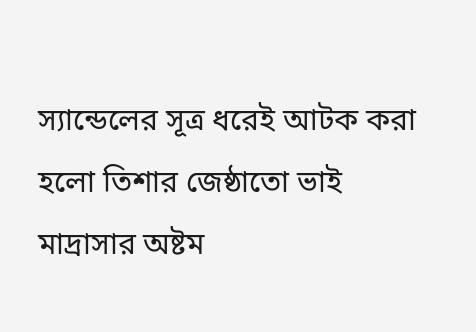স্যান্ডেলের সূত্র ধরেই আটক করা হলো তিশার জেষ্ঠাতো ভাই মাদ্রাসার অষ্টম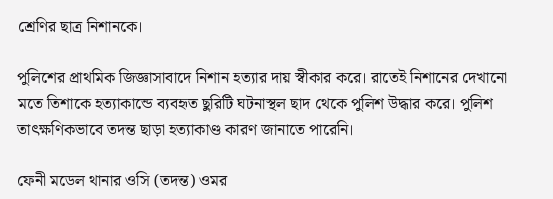শ্রেণির ছাত্র নিশানকে।

পুলিশের প্রাথমিক জিজ্ঞাসাবাদে নিশান হত্যার দায় স্বীকার করে। রাতেই নিশানের দেখানো মতে তিশাকে হত্যাকান্ডে ব্যবহৃত ছুরিটি ঘটনাস্থল ছাদ থেকে পুলিশ উদ্ধার করে। পুলিশ তাৎক্ষণিকভাবে তদন্ত ছাড়া হত্যাকাণ্ড কারণ জানাতে পারেনি।

ফেনী ম‌ডেল থানার ওসি (তদন্ত) ওমর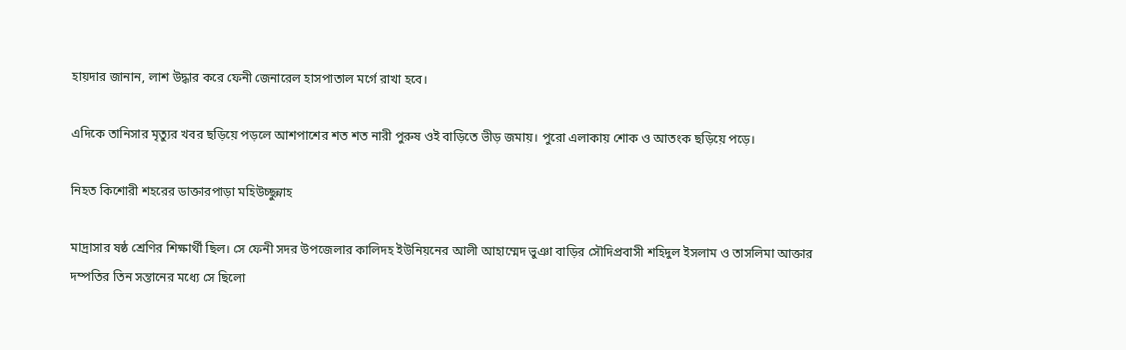হায়দার জানান, লাশ উদ্ধার করে ফেনী জেনারেল হাসপাতাল মর্গে রাখা হবে।

এ‌দি‌কে তা‌নিসার মৃত‌্যুর খবর ছ‌ড়ি‌য়ে পড়‌লে আশপা‌শের শত শত নারী পুরুষ ওই বা‌ড়ি‌তে ভীড় জমায়। পুরো এলাকায় শোক ও আতংক ছড়িয়ে পড়ে।

নিহত কি‌শোরী শহ‌রের ডাক্তারপাড়া ম‌হিউচ্ছুন্নাহ

মাদ্রাসার ষষ্ঠ শ্রেণির শিক্ষার্থী ছিল।‌ সে ফেনী সদর উপজেলার কালিদহ ইউনিয়নের আলী আহাম্মেদ ভুঞা বাড়ির সৌদিপ্রবাসী শহিদুল ইসলাম ও তাস‌লিমা আক্তা‌র দম্পতির তিন সন্তানের মধ্যে সে ছিলো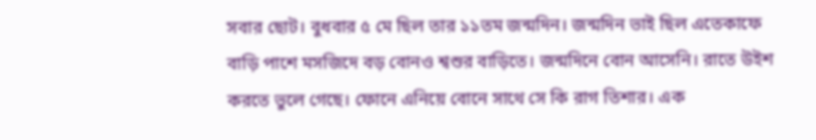সবার ছোট। বুধবার ৫ মে ছিল তার ১১তম জন্মদিন। জন্মদিন ভাই ছিল এতেকাফে বাড়ি পাশে মসজিদে বড় বোনও শ্বশুর বাড়িতে। জন্মদিনে বোন আসেনি। রাতে উইশ করতে ভুলে গেছে। ফোনে এনিয়ে বোনে সাথে সে কি রাগ তিশার। এক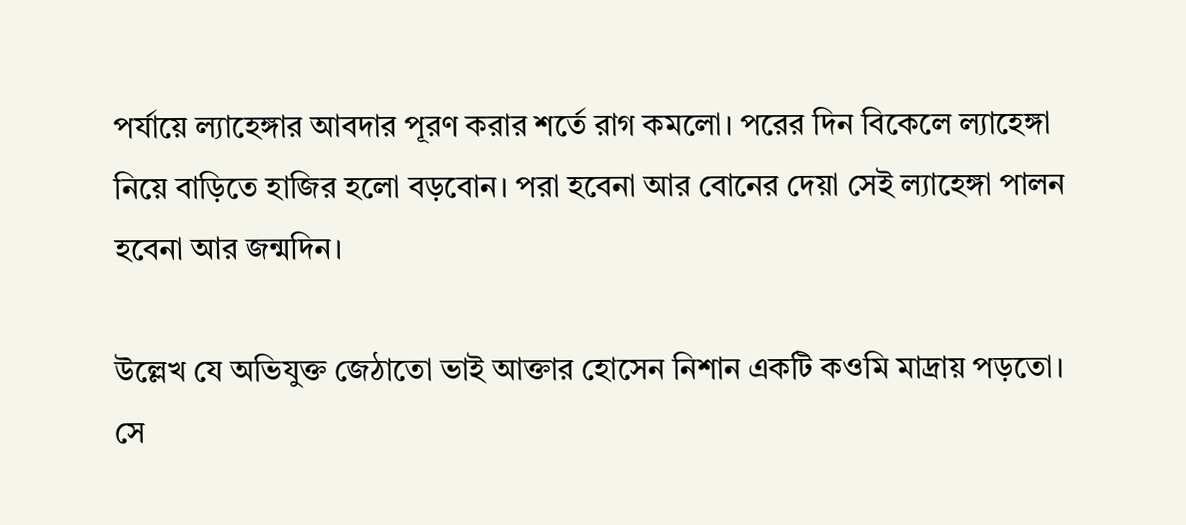পর্যায়ে ল্যাহেঙ্গার আবদার পূরণ করার শর্তে রাগ কমলো। পরের দিন বিকেলে ল্যাহেঙ্গা নিয়ে বাড়িতে হাজির হলো বড়বোন। পরা হবেনা আর বোনের দেয়া সেই ল্যাহেঙ্গা পালন হবেনা আর জন্মদিন।

উল্লেখ যে অভিযুক্ত জেঠাতো ভাই আক্তার হোসেন নিশান একটি কওমি মাদ্রায় পড়তো। সে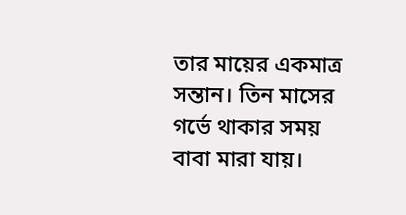তার মায়ের একমাত্র সন্তান। তিন মাসের গর্ভে থাকার সময় বাবা মারা যায়।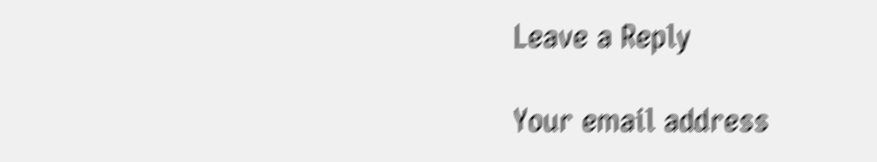Leave a Reply

Your email address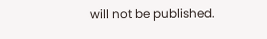will not be published.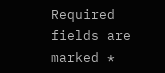Required fields are marked *